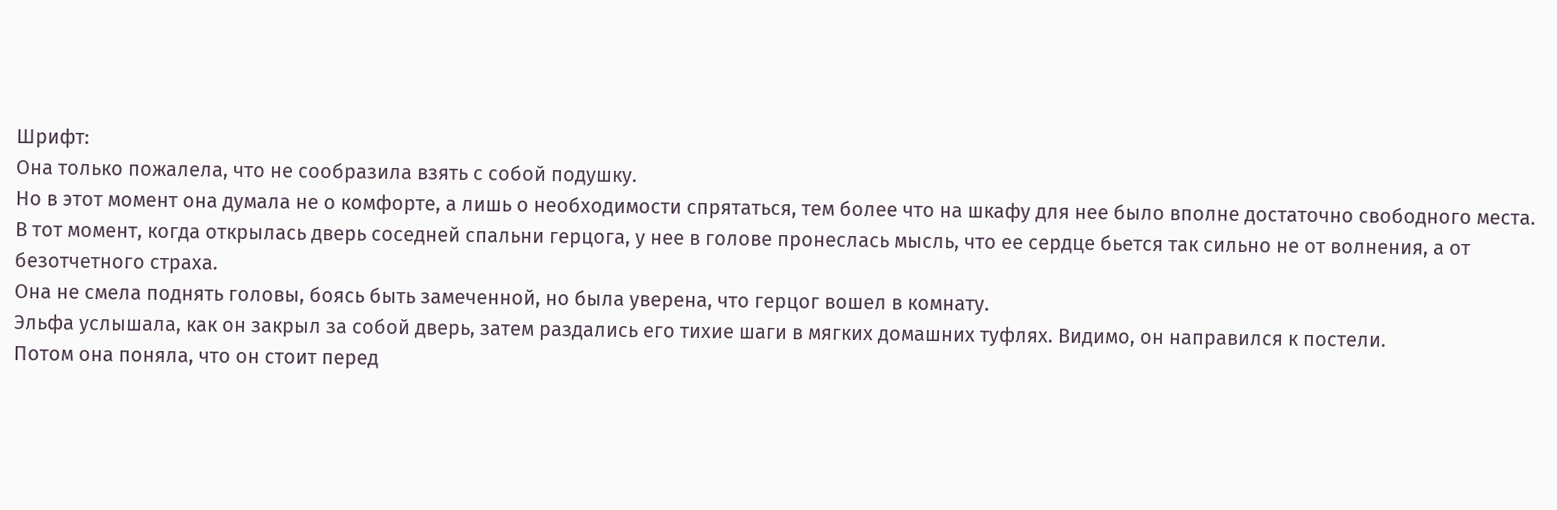Шрифт:
Она только пожалела, что не сообразила взять с собой подушку.
Но в этот момент она думала не о комфорте, а лишь о необходимости спрятаться, тем более что на шкафу для нее было вполне достаточно свободного места.
В тот момент, когда открылась дверь соседней спальни герцога, у нее в голове пронеслась мысль, что ее сердце бьется так сильно не от волнения, а от безотчетного страха.
Она не смела поднять головы, боясь быть замеченной, но была уверена, что герцог вошел в комнату.
Эльфа услышала, как он закрыл за собой дверь, затем раздались его тихие шаги в мягких домашних туфлях. Видимо, он направился к постели.
Потом она поняла, что он стоит перед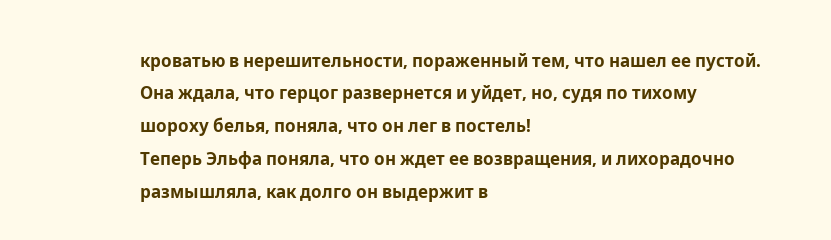кроватью в нерешительности, пораженный тем, что нашел ее пустой.
Она ждала, что герцог развернется и уйдет, но, судя по тихому шороху белья, поняла, что он лег в постель!
Теперь Эльфа поняла, что он ждет ее возвращения, и лихорадочно размышляла, как долго он выдержит в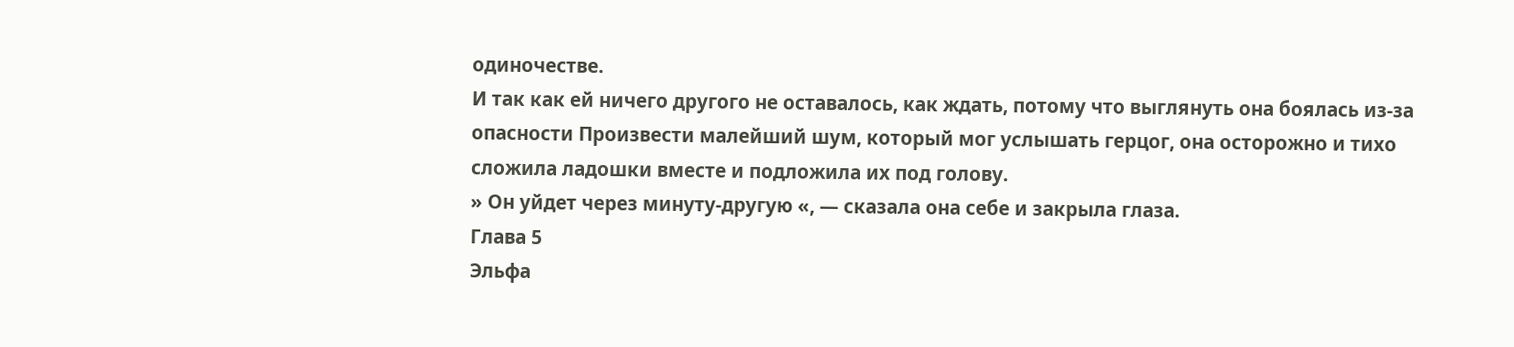одиночестве.
И так как ей ничего другого не оставалось, как ждать, потому что выглянуть она боялась из-за опасности Произвести малейший шум, который мог услышать герцог, она осторожно и тихо сложила ладошки вместе и подложила их под голову.
» Он уйдет через минуту-другую «, — сказала она себе и закрыла глаза.
Глава 5
Эльфа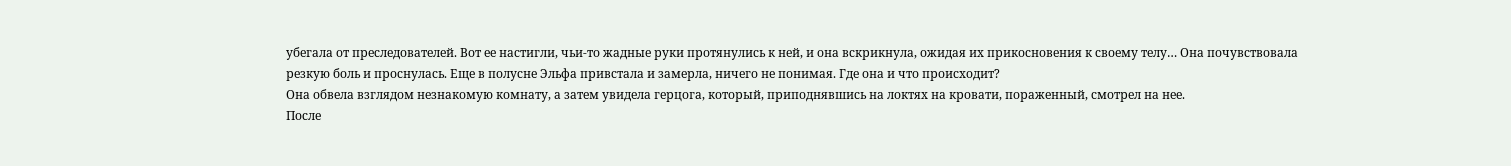убегала от преследователей. Вот ее настигли, чьи-то жадные руки протянулись к ней, и она вскрикнула, ожидая их прикосновения к своему телу… Она почувствовала резкую боль и проснулась. Еще в полусне Эльфа привстала и замерла, ничего не понимая. Где она и что происходит?
Она обвела взглядом незнакомую комнату, а затем увидела герцога, который, приподнявшись на локтях на кровати, пораженный, смотрел на нее.
После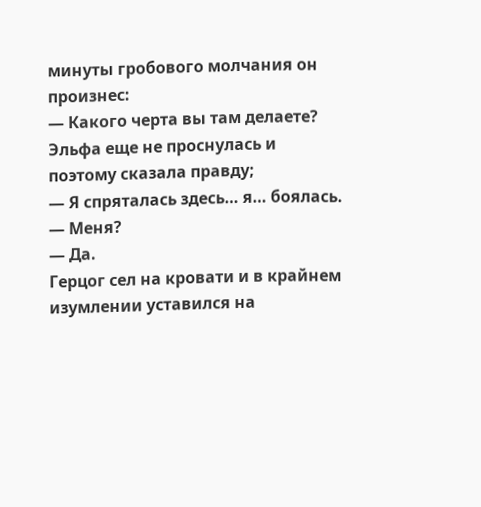минуты гробового молчания он произнес:
— Какого черта вы там делаете?
Эльфа еще не проснулась и поэтому сказала правду;
— Я спряталась здесь… я… боялась.
— Меня?
— Да.
Герцог сел на кровати и в крайнем изумлении уставился на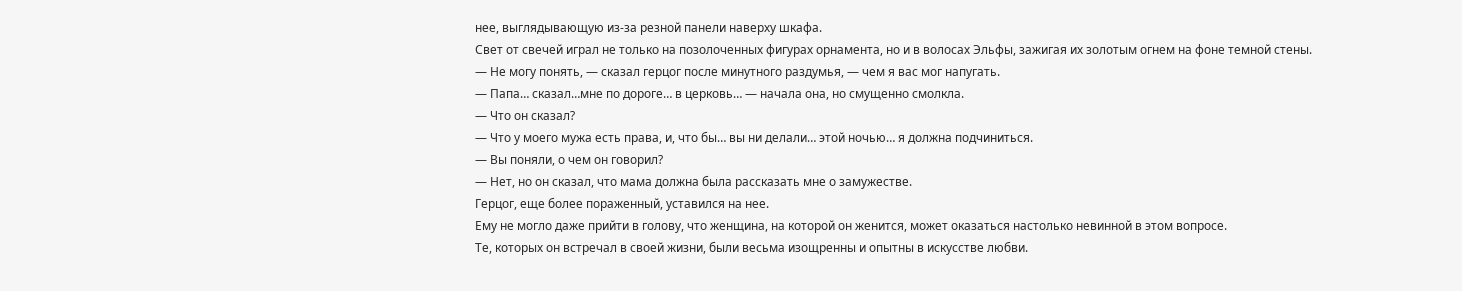нее, выглядывающую из-за резной панели наверху шкафа.
Свет от свечей играл не только на позолоченных фигурах орнамента, но и в волосах Эльфы, зажигая их золотым огнем на фоне темной стены.
— Не могу понять, — сказал герцог после минутного раздумья, — чем я вас мог напугать.
— Папа… сказал…мне по дороге… в церковь… — начала она, но смущенно смолкла.
— Что он сказал?
— Что у моего мужа есть права, и, что бы… вы ни делали… этой ночью… я должна подчиниться.
— Вы поняли, о чем он говорил?
— Нет, но он сказал, что мама должна была рассказать мне о замужестве.
Герцог, еще более пораженный, уставился на нее.
Ему не могло даже прийти в голову, что женщина, на которой он женится, может оказаться настолько невинной в этом вопросе.
Те, которых он встречал в своей жизни, были весьма изощренны и опытны в искусстве любви.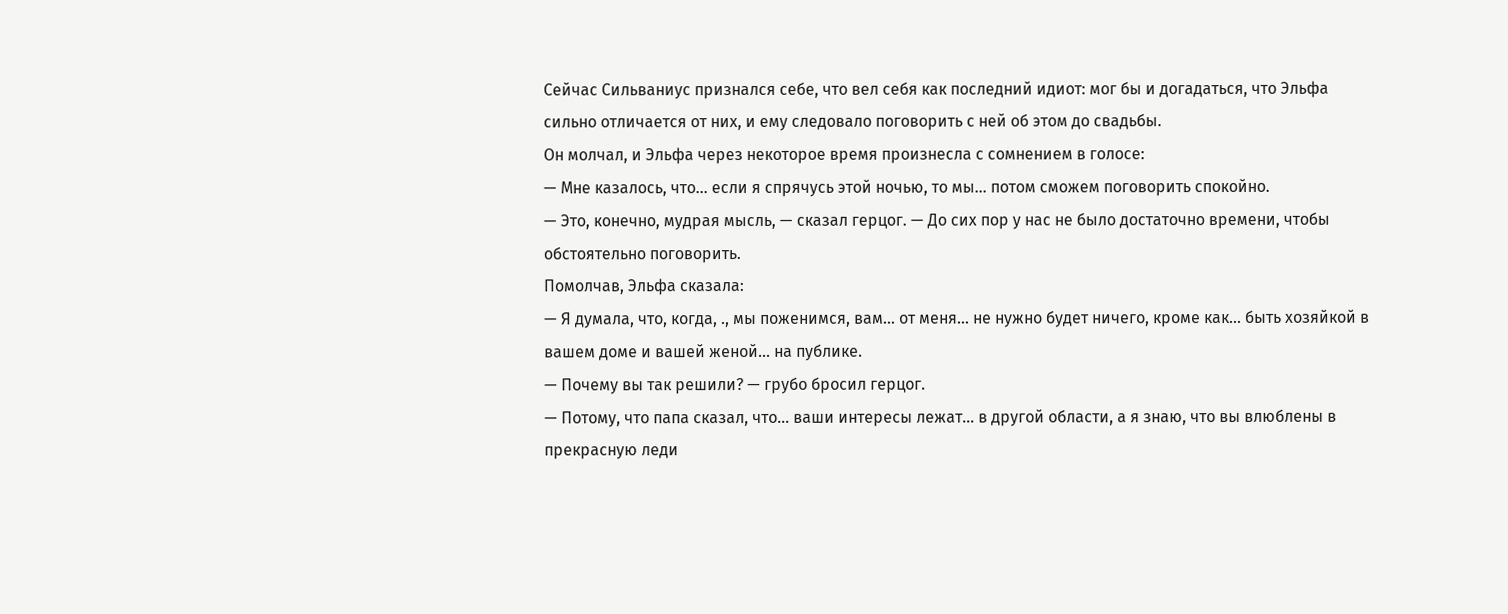Сейчас Сильваниус признался себе, что вел себя как последний идиот: мог бы и догадаться, что Эльфа сильно отличается от них, и ему следовало поговорить с ней об этом до свадьбы.
Он молчал, и Эльфа через некоторое время произнесла с сомнением в голосе:
— Мне казалось, что… если я спрячусь этой ночью, то мы… потом сможем поговорить спокойно.
— Это, конечно, мудрая мысль, — сказал герцог. — До сих пор у нас не было достаточно времени, чтобы обстоятельно поговорить.
Помолчав, Эльфа сказала:
— Я думала, что, когда, ., мы поженимся, вам… от меня… не нужно будет ничего, кроме как… быть хозяйкой в вашем доме и вашей женой… на публике.
— Почему вы так решили? — грубо бросил герцог.
— Потому, что папа сказал, что… ваши интересы лежат… в другой области, а я знаю, что вы влюблены в прекрасную леди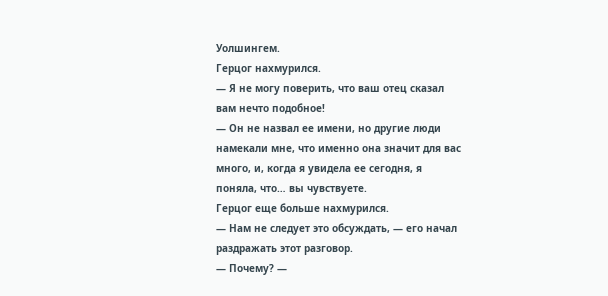Уолшингем.
Герцог нахмурился.
— Я не могу поверить, что ваш отец сказал вам нечто подобное!
— Он не назвал ее имени, но другие люди намекали мне, что именно она значит для вас много, и, когда я увидела ее сегодня, я поняла, что… вы чувствуете.
Герцог еще больше нахмурился.
— Нам не следует это обсуждать, — его начал раздражать этот разговор.
— Почему? —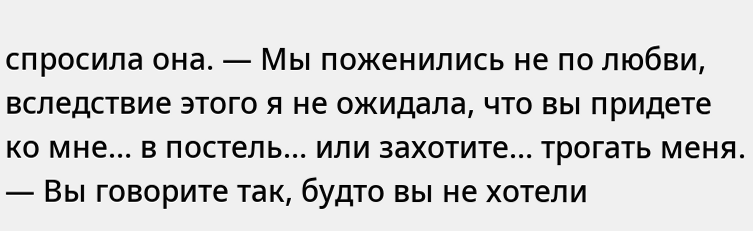спросила она. — Мы поженились не по любви, вследствие этого я не ожидала, что вы придете ко мне… в постель… или захотите… трогать меня.
— Вы говорите так, будто вы не хотели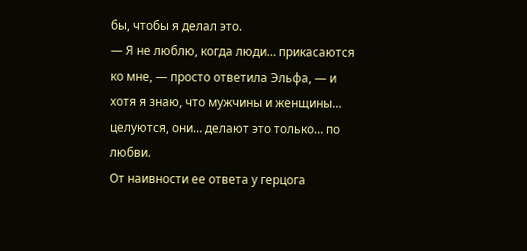бы, чтобы я делал это.
— Я не люблю, когда люди… прикасаются ко мне, — просто ответила Эльфа, — и хотя я знаю, что мужчины и женщины… целуются, они… делают это только… по любви.
От наивности ее ответа у герцога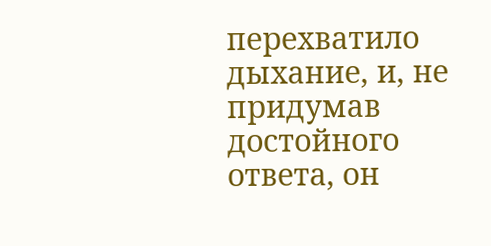перехватило дыхание, и, не придумав достойного ответа, он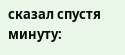сказал спустя минуту: